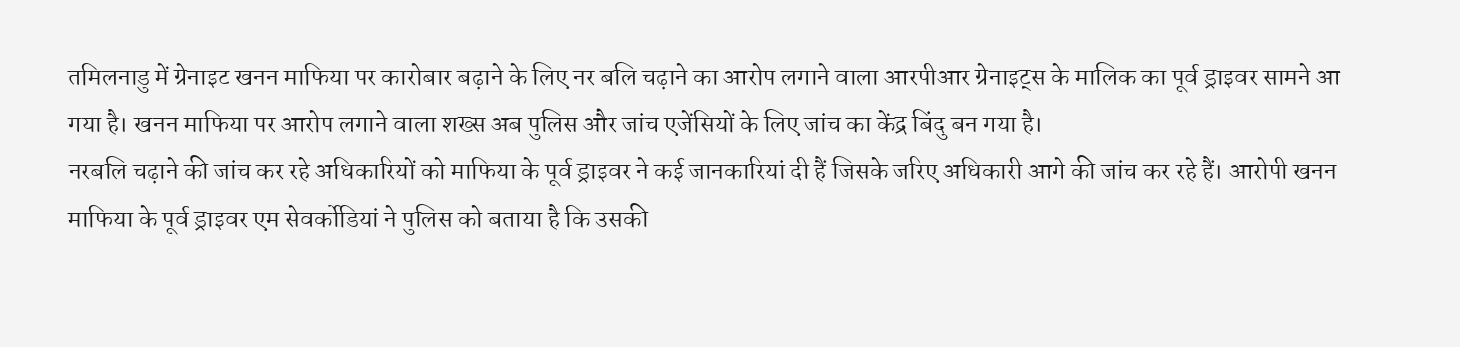तमिलनाडु में ग्रेनाइट खनन माफिया पर कारोबार बढ़ाने के लिए नर बलि चढ़ाने का आरोप लगाने वाला आरपीआर ग्रेनाइट्स के मालिक का पूर्व ड्राइवर सामने आ गया है। खनन माफिया पर आरोप लगाने वाला शख्स अब पुलिस और जांच एजेंसियों के लिए जांच का केंद्र बिंदु बन गया है।
नरबलि चढ़ाने की जांच कर रहे अधिकारियों को माफिया के पूर्व ड्राइवर ने कई जानकारियां दी हैं जिसके जरिए अधिकारी आगे की जांच कर रहे हैं। आरोपी खनन माफिया के पूर्व ड्राइवर एम सेवर्कोडियां ने पुलिस को बताया है कि उसकी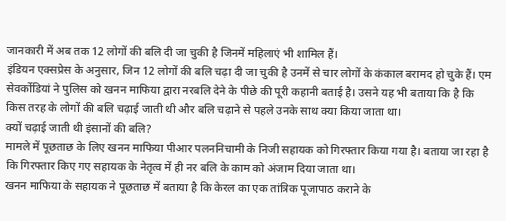जानकारी में अब तक 12 लोगों की बलि दी जा चुकी है जिनमें महिलाएं भी शामिल हैं।
इंडियन एक्सप्रेस के अनुसार, जिन 12 लोगों की बलि चढ़ा दी जा चुकी है उनमें से चार लोगों के कंकाल बरामद हो चुके हैं। एम सेवर्कोडियां ने पुलिस को खनन माफिया द्वारा नरबलि देने के पीछे की पूरी कहानी बताई है। उसने यह भी बताया कि है कि किस तरह के लोगों की बलि चढ़ाई जाती थी और बलि चढ़ाने से पहले उनके साथ क्या किया जाता था।
क्यों चढ़ाई जाती थी इंसानों की बलि?
मामले में पूछताछ के लिए खनन माफिया पीआर पलननिचामी के निजी सहायक को गिरफ्तार किया गया है। बताया जा रहा है कि गिरफ्तार किए गए सहायक के नेतृत्व में ही नर बलि के काम को अंजाम दिया जाता था।
खनन माफिया के सहायक ने पूछताछ में बताया है कि केरल का एक तांत्रिक पूजापाठ कराने के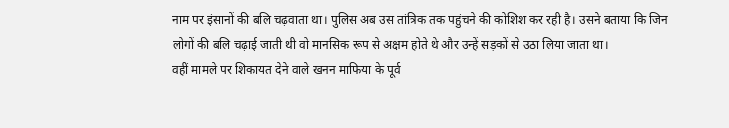नाम पर इंसानों की बलि चढ़वाता था। पुलिस अब उस तांत्रिक तक पहुंचने की कोशिश कर रही है। उसने बताया कि जिन लोगों की बलि चढ़ाई जाती थी वो मानसिक रूप से अक्षम होते थे और उन्हें सड़कों से उठा लिया जाता था।
वहीं मामले पर शिकायत देने वाले खनन माफिया के पूर्व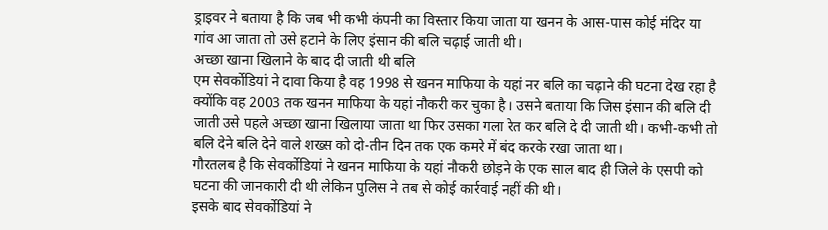ड्राइवर ने बताया है कि जब भी कभी कंपनी का विस्तार किया जाता या खनन के आस-पास कोई मंदिर या गांव आ जाता तो उसे हटाने के लिए इंसान की बलि चढ़ाई जाती थी।
अच्छा खाना खिलाने के बाद दी जाती थी बलि
एम सेवर्कोडियां ने दावा किया है वह 1998 से खनन माफिया के यहां नर बलि का चढ़ाने की घटना देख रहा है क्योंकि वह 2003 तक खनन माफिया के यहां नौकरी कर चुका है। उसने बताया कि जिस इंसान की बलि दी जाती उसे पहले अच्छा खाना खिलाया जाता था फिर उसका गला रेत कर बलि दे दी जाती थी। कभी-कभी तो बलि देने बलि देने वाले शख्स को दो-तीन दिन तक एक कमरे में बंद करके रखा जाता था।
गौरतलब है कि सेवर्कोडियां ने खनन माफिया के यहां नौकरी छोड़ने के एक साल बाद ही जिले के एसपी को घटना की जानकारी दी थी लेकिन पुलिस ने तब से कोई कार्रवाई नहीं की थी।
इसके बाद सेवर्कोडियां ने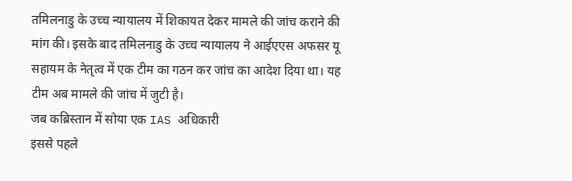तमिलनाडु के उच्च न्यायालय में शिकायत देकर मामले की जांच कराने की मांग की। इसके बाद तमिलनाडु के उच्च न्यायालय ने आईएएस अफसर यू सहायम के नेतृत्व में एक टीम का गठन कर जांच का आदेश दिया था। यह टीम अब मामले की जांच में जुटी है।
जब कब्रिस्तान में सोया एक IAS अधिकारी
इससे पहले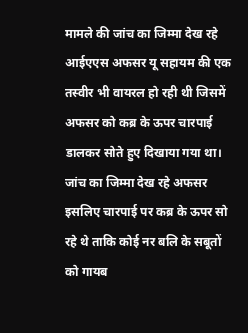मामले की जांच का जिम्मा देख रहे आईएएस अफसर यू सहायम की एक तस्वीर भी वायरल हो रही थी जिसमें अफसर को कब्र के ऊपर चारपाई डालकर सोते हुए दिखाया गया था। जांच का जिम्मा देख रहे अफसर इसलिए चारपाई पर कब्र के ऊपर सो रहे थे ताकि कोई नर बलि के सबूतों को गायब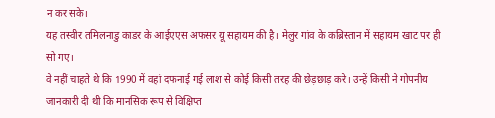न कर सके।
यह तस्वीर तमिलनाडु काडर के आईएएस अफसर यू सहायम की है। मेलुर गांव के कब्रिस्तान में सहायम खाट पर ही सो गए।
वे नहीं चाहते थे कि 1990 में वहां दफनाई गई लाश से कोई किसी तरह की छेड़छाड़ करे। उन्हें किसी ने गोपनीय जानकारी दी थी कि मानसिक रूप से विक्षिप्त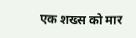एक शख्स को मार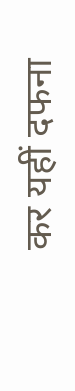कर यहीं दफना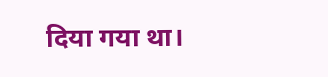दिया गया था।